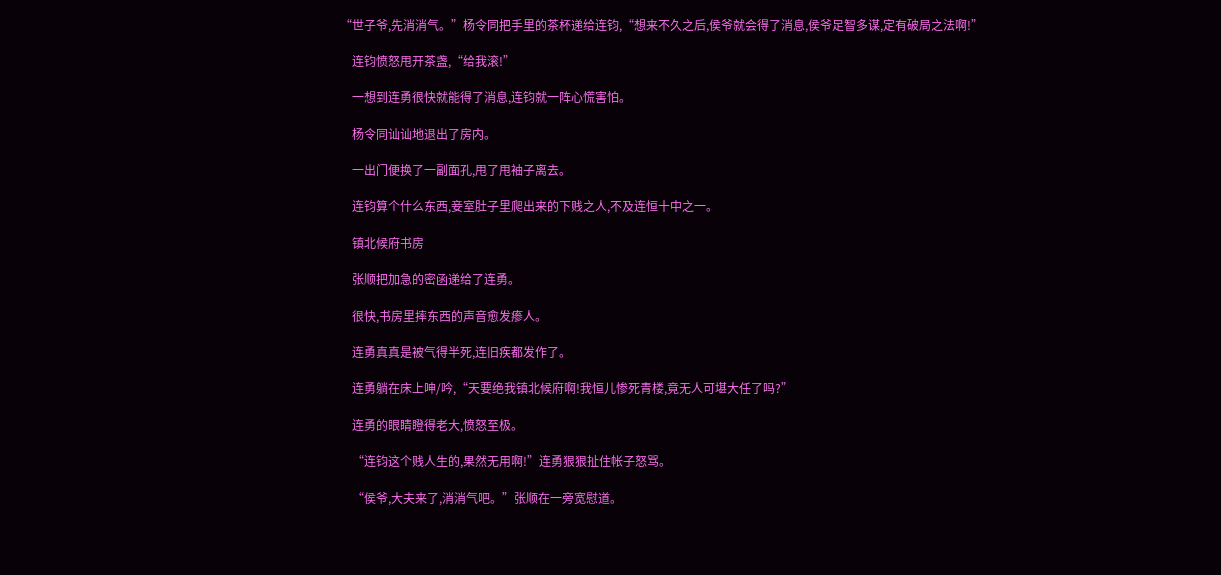“世子爷,先消消气。”杨令同把手里的茶杯递给连钧,“想来不久之后,侯爷就会得了消息,侯爷足智多谋,定有破局之法啊!”

    连钧愤怒甩开茶盏,“给我滚!”

    一想到连勇很快就能得了消息,连钧就一阵心慌害怕。

    杨令同讪讪地退出了房内。

    一出门便换了一副面孔,甩了甩袖子离去。

    连钧算个什么东西,妾室肚子里爬出来的下贱之人,不及连恒十中之一。

    镇北候府书房

    张顺把加急的密函递给了连勇。

    很快,书房里摔东西的声音愈发瘆人。

    连勇真真是被气得半死,连旧疾都发作了。

    连勇躺在床上呻/吟,“天要绝我镇北候府啊!我恒儿惨死青楼,竟无人可堪大任了吗?”

    连勇的眼睛瞪得老大,愤怒至极。

    “连钧这个贱人生的,果然无用啊!”连勇狠狠扯住帐子怒骂。

    “侯爷,大夫来了,消消气吧。”张顺在一旁宽慰道。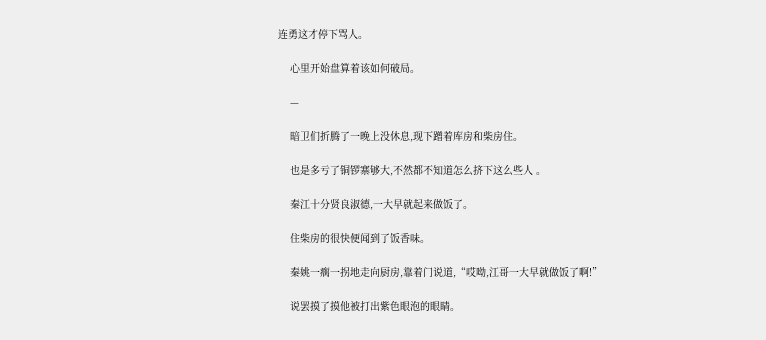连勇这才停下骂人。

    心里开始盘算着该如何破局。

    —

    暗卫们折腾了一晚上没休息,现下蹭着库房和柴房住。

    也是多亏了铜锣寨够大,不然都不知道怎么挤下这么些人 。

    秦江十分贤良淑德,一大早就起来做饭了。

    住柴房的很快便闻到了饭香味。

    秦姚一瘸一拐地走向厨房,靠着门说道,“哎呦,江哥一大早就做饭了啊!”

    说罢摸了摸他被打出紫色眼泡的眼睛。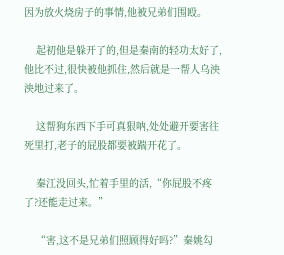因为放火烧房子的事情,他被兄弟们围殴。

    起初他是躲开了的,但是秦南的轻功太好了,他比不过,很快被他抓住,然后就是一帮人乌泱泱地过来了。

    这帮狗东西下手可真狠呐,处处避开要害往死里打,老子的屁股都要被踹开花了。

    秦江没回头,忙着手里的活,“你屁股不疼了?还能走过来。”

    “害,这不是兄弟们照顾得好吗?”秦姚勾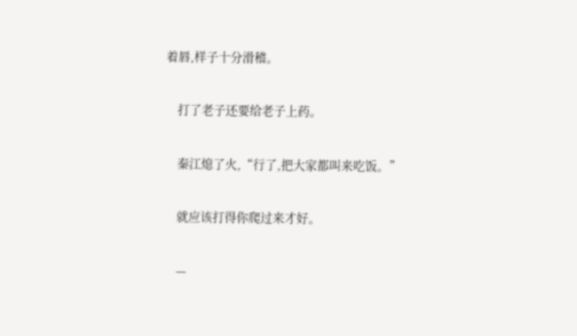着唇,样子十分滑稽。

    打了老子还要给老子上药。

    秦江熄了火,“行了,把大家都叫来吃饭。”

    就应该打得你爬过来才好。

    —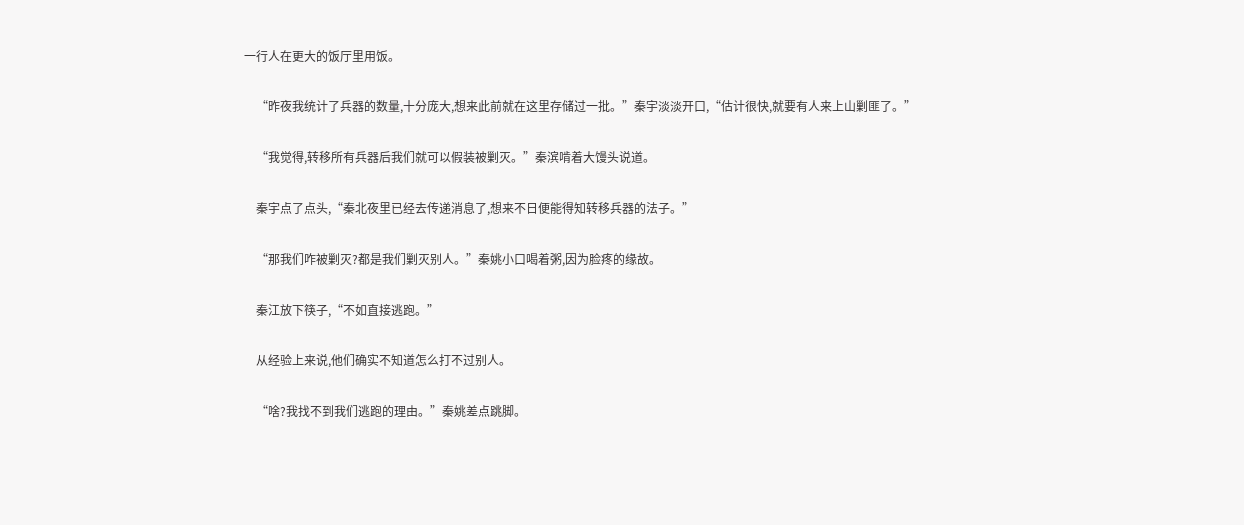一行人在更大的饭厅里用饭。

    “昨夜我统计了兵器的数量,十分庞大,想来此前就在这里存储过一批。”秦宇淡淡开口,“估计很快,就要有人来上山剿匪了。”

    “我觉得,转移所有兵器后我们就可以假装被剿灭。”秦滨啃着大馒头说道。

    秦宇点了点头,“秦北夜里已经去传递消息了,想来不日便能得知转移兵器的法子。”

    “那我们咋被剿灭?都是我们剿灭别人。”秦姚小口喝着粥,因为脸疼的缘故。

    秦江放下筷子,“不如直接逃跑。”

    从经验上来说,他们确实不知道怎么打不过别人。

    “啥?我找不到我们逃跑的理由。”秦姚差点跳脚。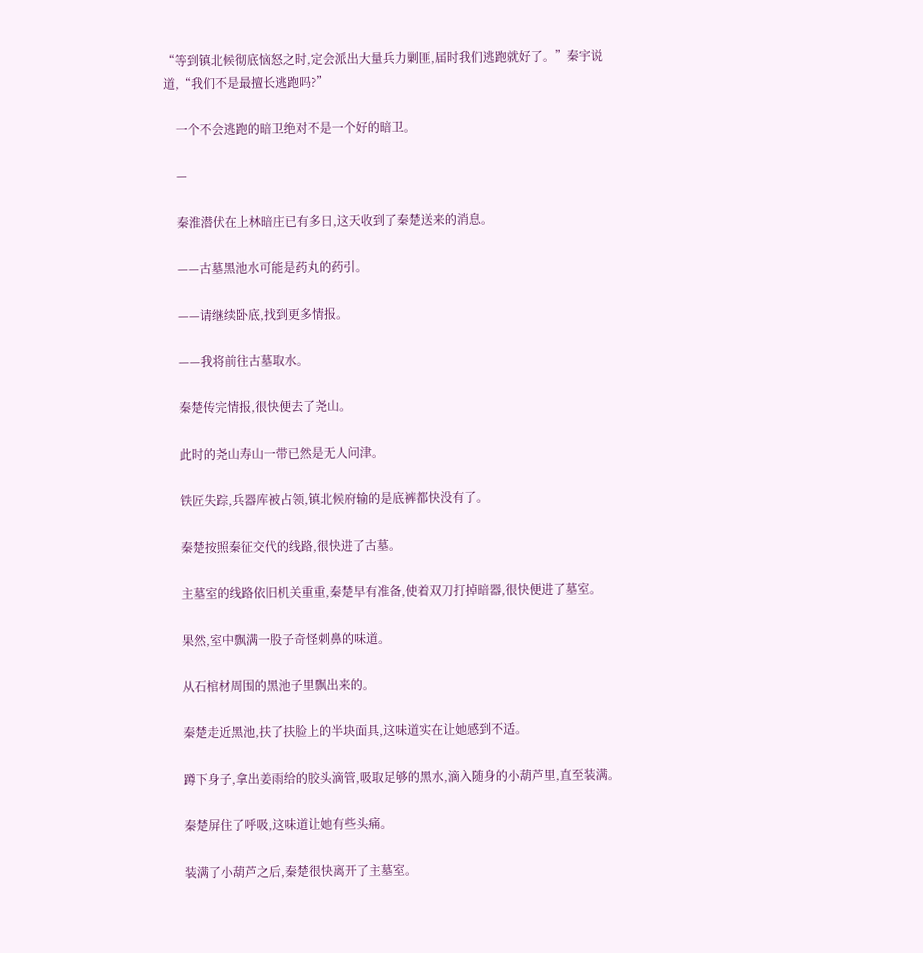“等到镇北候彻底恼怒之时,定会派出大量兵力剿匪,届时我们逃跑就好了。”秦宇说道,“我们不是最擅长逃跑吗?”

    一个不会逃跑的暗卫绝对不是一个好的暗卫。

    —

    秦淮潜伏在上林暗庄已有多日,这天收到了秦楚送来的消息。

    ——古墓黑池水可能是药丸的药引。

    ——请继续卧底,找到更多情报。

    ——我将前往古墓取水。

    秦楚传完情报,很快便去了尧山。

    此时的尧山寿山一带已然是无人问津。

    铁匠失踪,兵器库被占领,镇北候府输的是底裤都快没有了。

    秦楚按照秦征交代的线路,很快进了古墓。

    主墓室的线路依旧机关重重,秦楚早有准备,使着双刀打掉暗器,很快便进了墓室。

    果然,室中飘满一股子奇怪刺鼻的味道。

    从石棺材周围的黑池子里飘出来的。

    秦楚走近黑池,扶了扶脸上的半块面具,这味道实在让她感到不适。

    蹲下身子,拿出姜雨给的胶头滴管,吸取足够的黑水,滴入随身的小葫芦里,直至装满。

    秦楚屏住了呼吸,这味道让她有些头痛。

    装满了小葫芦之后,秦楚很快离开了主墓室。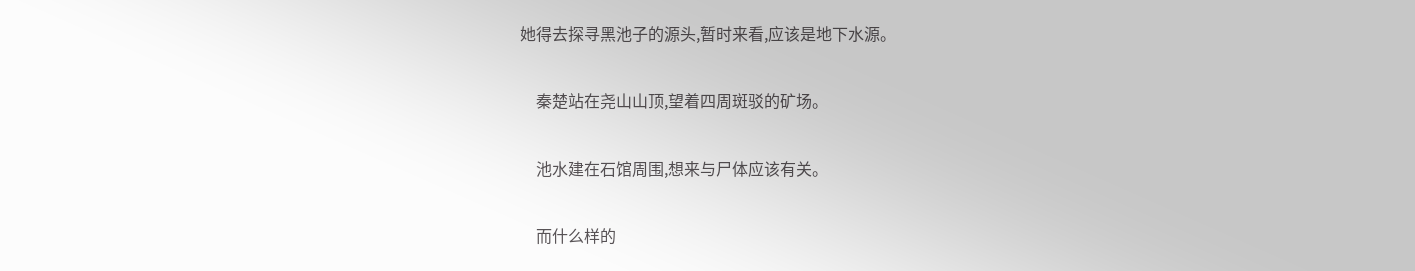她得去探寻黑池子的源头,暂时来看,应该是地下水源。

    秦楚站在尧山山顶,望着四周斑驳的矿场。

    池水建在石馆周围,想来与尸体应该有关。

    而什么样的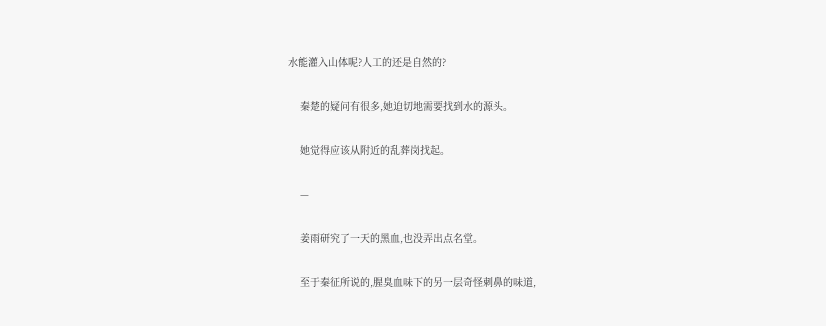水能灌入山体呢?人工的还是自然的?

    秦楚的疑问有很多,她迫切地需要找到水的源头。

    她觉得应该从附近的乱葬岗找起。

    —

    姜雨研究了一天的黑血,也没弄出点名堂。

    至于秦征所说的,腥臭血味下的另一层奇怪刺鼻的味道,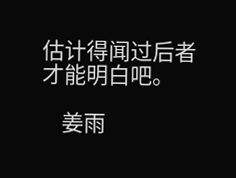估计得闻过后者才能明白吧。

    姜雨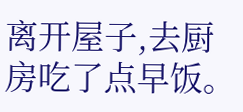离开屋子,去厨房吃了点早饭。